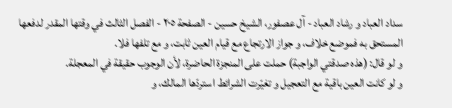سداد العباد و رشاد العباد - آل عصفور، الشيخ حسين - الصفحة ٢٠٥ - الفصل الثالث في وقتها المقدر لدفعها
المستحق به فموضع خلاف، و جواز الارتجاع مع قيام العين ثابت، و مع تلفها فلا.
و لو قال: (هذه صدقتي الواجبة) حملت على المنجزة الحاضرة، لأن الوجوب حقيقة في المعجلة.
و لو كانت العين باقية مع التعجيل و تغيّرت الشرائط استردّها المالك، و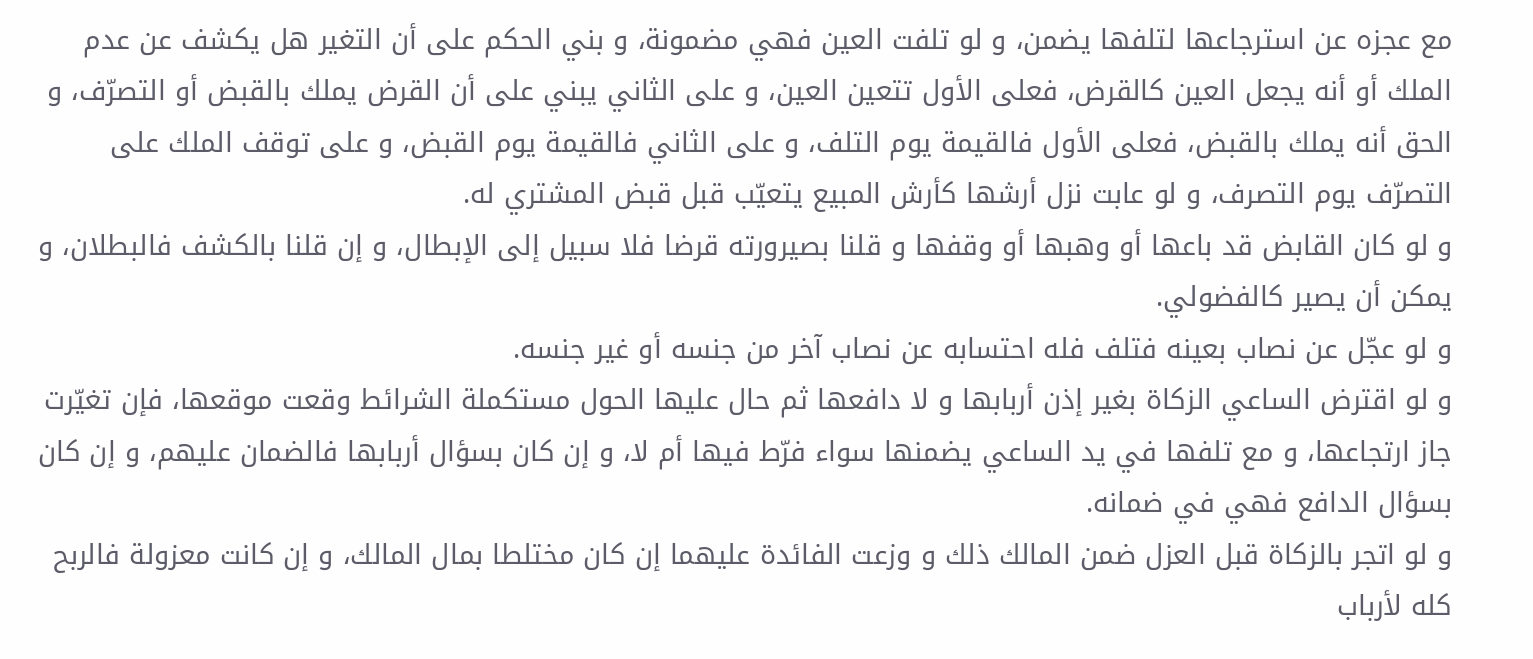مع عجزه عن استرجاعها لتلفها يضمن، و لو تلفت العين فهي مضمونة، و بني الحكم على أن التغير هل يكشف عن عدم الملك أو أنه يجعل العين كالقرض، فعلى الأول تتعين العين، و على الثاني يبني على أن القرض يملك بالقبض أو التصرّف، و الحق أنه يملك بالقبض، فعلى الأول فالقيمة يوم التلف، و على الثاني فالقيمة يوم القبض، و على توقف الملك على التصرّف يوم التصرف، و لو عابت نزل أرشها كأرش المبيع يتعيّب قبل قبض المشتري له.
و لو كان القابض قد باعها أو وهبها أو وقفها و قلنا بصيرورته قرضا فلا سبيل إلى الإبطال، و إن قلنا بالكشف فالبطلان، و يمكن أن يصير كالفضولي.
و لو عجّل عن نصاب بعينه فتلف فله احتسابه عن نصاب آخر من جنسه أو غير جنسه.
و لو اقترض الساعي الزكاة بغير إذن أربابها و لا دافعها ثم حال عليها الحول مستكملة الشرائط وقعت موقعها، فإن تغيّرت جاز ارتجاعها، و مع تلفها في يد الساعي يضمنها سواء فرّط فيها أم لا، و إن كان بسؤال أربابها فالضمان عليهم، و إن كان بسؤال الدافع فهي في ضمانه.
و لو اتجر بالزكاة قبل العزل ضمن المالك ذلك و وزعت الفائدة عليهما إن كان مختلطا بمال المالك، و إن كانت معزولة فالربح كله لأرباب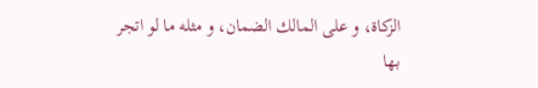الزكاة، و على المالك الضمان، و مثله ما لو اتجر بها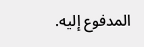المدفوع إليه.